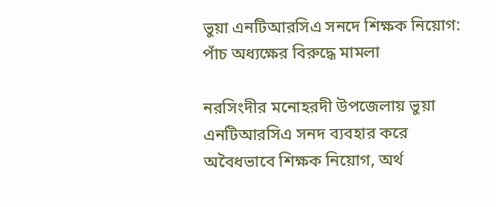ভুয়া এনটিআরসিএ সনদে শিক্ষক নিয়োগ: পাঁচ অধ্যক্ষের বিরুদ্ধে মামলা

নরসিংদীর মনোহরদী উপজেলায় ভুয়া এনটিআরসিএ সনদ ব্যবহার করে অবৈধভাবে শিক্ষক নিয়োগ, অর্থ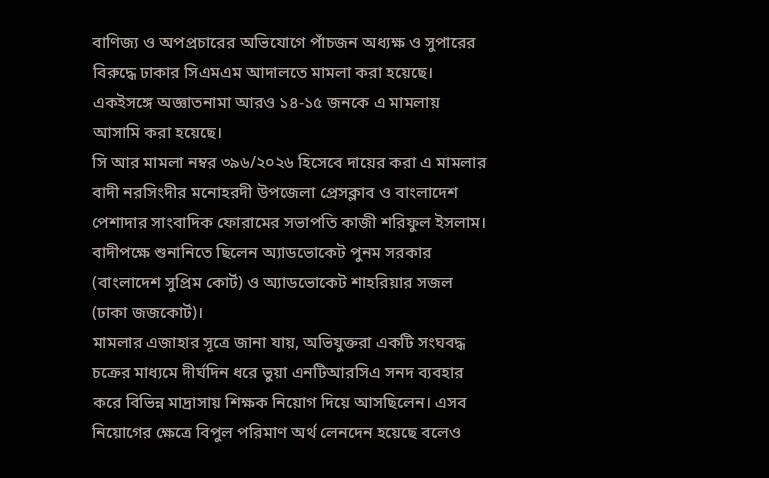বাণিজ্য ও অপপ্রচারের অভিযোগে পাঁচজন অধ্যক্ষ ও সুপারের বিরুদ্ধে ঢাকার সিএমএম আদালতে মামলা করা হয়েছে। একইসঙ্গে অজ্ঞাতনামা আরও ১৪-১৫ জনকে এ মামলায় আসামি করা হয়েছে।
সি আর মামলা নম্বর ৩৯৬/২০২৬ হিসেবে দায়ের করা এ মামলার বাদী নরসিংদীর মনোহরদী উপজেলা প্রেসক্লাব ও বাংলাদেশ পেশাদার সাংবাদিক ফোরামের সভাপতি কাজী শরিফুল ইসলাম। বাদীপক্ষে শুনানিতে ছিলেন অ্যাডভোকেট পুনম সরকার (বাংলাদেশ সুপ্রিম কোর্ট) ও অ্যাডভোকেট শাহরিয়ার সজল (ঢাকা জজকোর্ট)।
মামলার এজাহার সূত্রে জানা যায়, অভিযুক্তরা একটি সংঘবদ্ধ চক্রের মাধ্যমে দীর্ঘদিন ধরে ভুয়া এনটিআরসিএ সনদ ব্যবহার করে বিভিন্ন মাদ্রাসায় শিক্ষক নিয়োগ দিয়ে আসছিলেন। এসব নিয়োগের ক্ষেত্রে বিপুল পরিমাণ অর্থ লেনদেন হয়েছে বলেও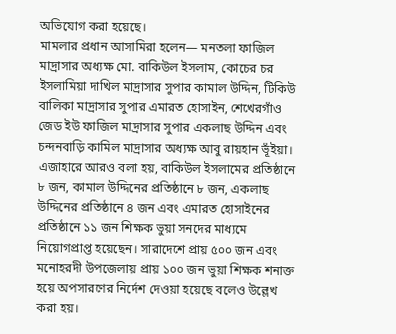অভিযোগ করা হয়েছে।
মামলার প্রধান আসামিরা হলেন— মনতলা ফাজিল মাদ্রাসার অধ্যক্ষ মো. বাকিউল ইসলাম, কোচের চর ইসলামিয়া দাখিল মাদ্রাসার সুপার কামাল উদ্দিন, টিকিউ বালিকা মাদ্রাসার সুপার এমারত হোসাইন, শেখেরগাঁও জেড ইউ ফাজিল মাদ্রাসার সুপার একলাছ উদ্দিন এবং চন্দনবাড়ি কামিল মাদ্রাসার অধ্যক্ষ আবু রায়হান ভূঁইয়া।
এজাহারে আরও বলা হয়, বাকিউল ইসলামের প্রতিষ্ঠানে ৮ জন, কামাল উদ্দিনের প্রতিষ্ঠানে ৮ জন, একলাছ উদ্দিনের প্রতিষ্ঠানে ৪ জন এবং এমারত হোসাইনের প্রতিষ্ঠানে ১১ জন শিক্ষক ভুয়া সনদের মাধ্যমে নিয়োগপ্রাপ্ত হয়েছেন। সারাদেশে প্রায় ৫০০ জন এবং মনোহরদী উপজেলায় প্রায় ১০০ জন ভুয়া শিক্ষক শনাক্ত হয়ে অপসারণের নির্দেশ দেওয়া হয়েছে বলেও উল্লেখ করা হয়।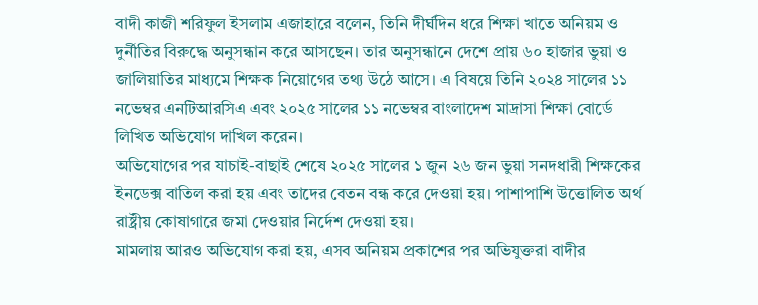বাদী কাজী শরিফুল ইসলাম এজাহারে বলেন, তিনি দীর্ঘদিন ধরে শিক্ষা খাতে অনিয়ম ও দুর্নীতির বিরুদ্ধে অনুসন্ধান করে আসছেন। তার অনুসন্ধানে দেশে প্রায় ৬০ হাজার ভুয়া ও জালিয়াতির মাধ্যমে শিক্ষক নিয়োগের তথ্য উঠে আসে। এ বিষয়ে তিনি ২০২৪ সালের ১১ নভেম্বর এনটিআরসিএ এবং ২০২৫ সালের ১১ নভেম্বর বাংলাদেশ মাদ্রাসা শিক্ষা বোর্ডে লিখিত অভিযোগ দাখিল করেন।
অভিযোগের পর যাচাই-বাছাই শেষে ২০২৫ সালের ১ জুন ২৬ জন ভুয়া সনদধারী শিক্ষকের ইনডেক্স বাতিল করা হয় এবং তাদের বেতন বন্ধ করে দেওয়া হয়। পাশাপাশি উত্তোলিত অর্থ রাষ্ট্রীয় কোষাগারে জমা দেওয়ার নির্দেশ দেওয়া হয়।
মামলায় আরও অভিযোগ করা হয়, এসব অনিয়ম প্রকাশের পর অভিযুক্তরা বাদীর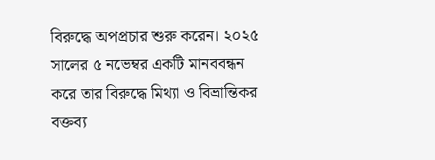বিরুদ্ধে অপপ্রচার শুরু করেন। ২০২৫ সালের ৫ নভেম্বর একটি মানববন্ধন করে তার বিরুদ্ধে মিথ্যা ও বিভ্রান্তিকর বক্তব্য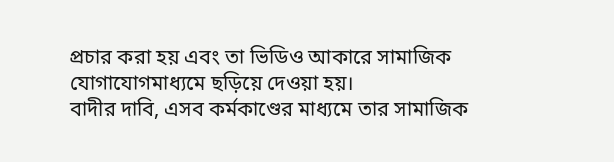প্রচার করা হয় এবং তা ভিডিও আকারে সামাজিক যোগাযোগমাধ্যমে ছড়িয়ে দেওয়া হয়।
বাদীর দাবি, এসব কর্মকাণ্ডের মাধ্যমে তার সামাজিক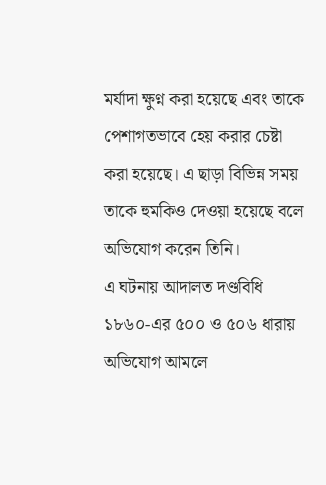মর্যাদা ক্ষুণ্ন করা হয়েছে এবং তাকে পেশাগতভাবে হেয় করার চেষ্টা করা হয়েছে। এ ছাড়া বিভিন্ন সময় তাকে হুমকিও দেওয়া হয়েছে বলে অভিযোগ করেন তিনি।
এ ঘটনায় আদালত দণ্ডবিধি ১৮৬০-এর ৫০০ ও ৫০৬ ধারায় অভিযোগ আমলে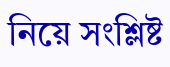নিয়ে সংশ্লিষ্ট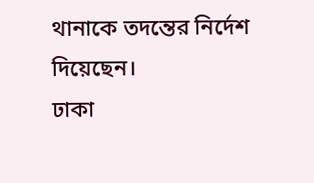থানাকে তদন্তের নির্দেশ দিয়েছেন।
ঢাকা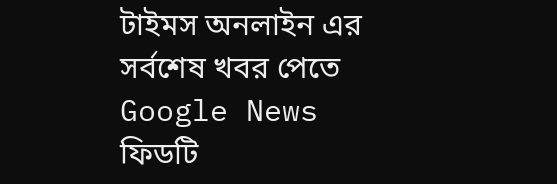টাইমস অনলাইন এর সর্বশেষ খবর পেতে Google News ফিডটি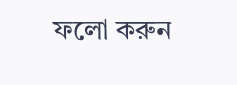ফলো করুন